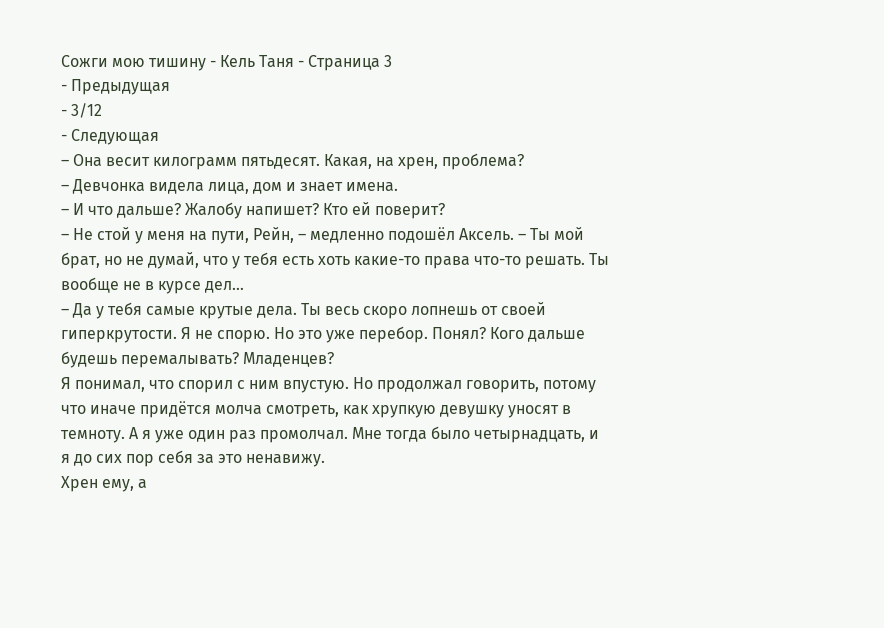Сожги мою тишину - Кель Таня - Страница 3
- Предыдущая
- 3/12
- Следующая
– Она весит килограмм пятьдесят. Какая, на хрен, проблема?
– Девчонка видела лица, дом и знает имена.
– И что дальше? Жалобу напишет? Кто ей поверит?
– Не стой у меня на пути, Рейн, – медленно подошёл Аксель. – Ты мой брат, но не думай, что у тебя есть хоть какие-то права что-то решать. Ты вообще не в курсе дел…
– Да у тебя самые крутые дела. Ты весь скоро лопнешь от своей гиперкрутости. Я не спорю. Но это уже перебор. Понял? Кого дальше будешь перемалывать? Младенцев?
Я понимал, что спорил с ним впустую. Но продолжал говорить, потому что иначе придётся молча смотреть, как хрупкую девушку уносят в темноту. А я уже один раз промолчал. Мне тогда было четырнадцать, и я до сих пор себя за это ненавижу.
Хрен ему, а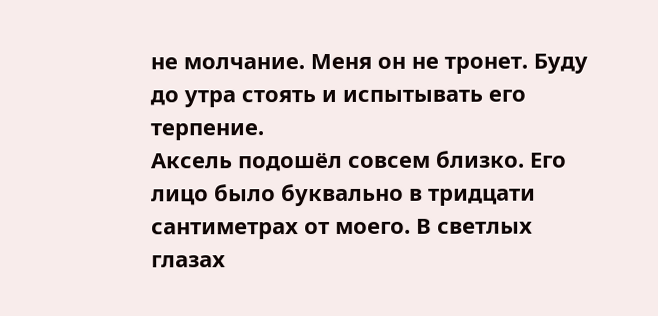не молчание. Меня он не тронет. Буду до утра стоять и испытывать его терпение.
Аксель подошёл совсем близко. Его лицо было буквально в тридцати сантиметрах от моего. В светлых глазах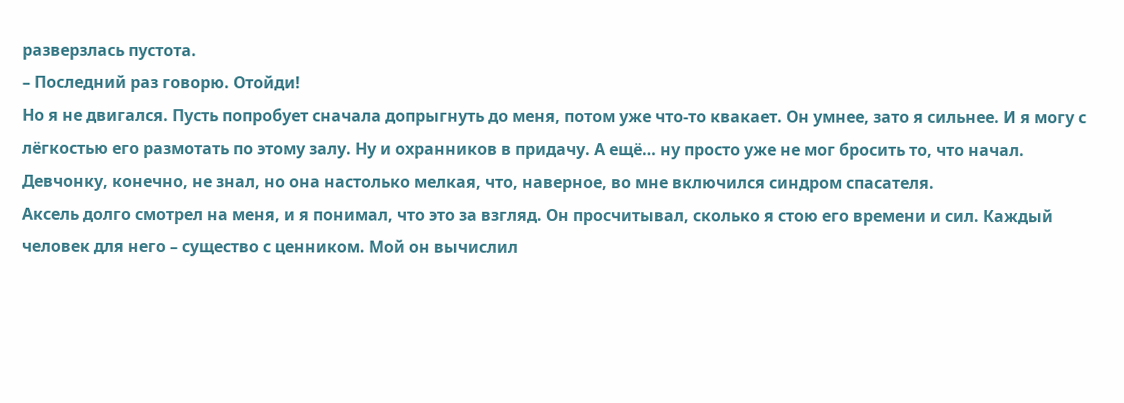разверзлась пустота.
– Последний раз говорю. Отойди!
Но я не двигался. Пусть попробует сначала допрыгнуть до меня, потом уже что-то квакает. Он умнее, зато я сильнее. И я могу с лёгкостью его размотать по этому залу. Ну и охранников в придачу. А ещё… ну просто уже не мог бросить то, что начал. Девчонку, конечно, не знал, но она настолько мелкая, что, наверное, во мне включился синдром спасателя.
Аксель долго смотрел на меня, и я понимал, что это за взгляд. Он просчитывал, сколько я стою его времени и сил. Каждый человек для него – существо с ценником. Мой он вычислил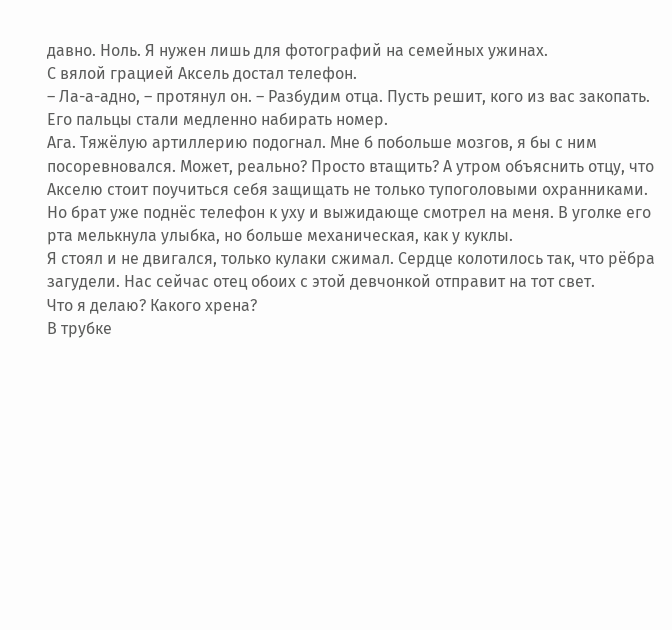давно. Ноль. Я нужен лишь для фотографий на семейных ужинах.
С вялой грацией Аксель достал телефон.
– Ла-а-адно, – протянул он. – Разбудим отца. Пусть решит, кого из вас закопать.
Его пальцы стали медленно набирать номер.
Ага. Тяжёлую артиллерию подогнал. Мне б побольше мозгов, я бы с ним посоревновался. Может, реально? Просто втащить? А утром объяснить отцу, что Акселю стоит поучиться себя защищать не только тупоголовыми охранниками.
Но брат уже поднёс телефон к уху и выжидающе смотрел на меня. В уголке его рта мелькнула улыбка, но больше механическая, как у куклы.
Я стоял и не двигался, только кулаки сжимал. Сердце колотилось так, что рёбра загудели. Нас сейчас отец обоих с этой девчонкой отправит на тот свет.
Что я делаю? Какого хрена?
В трубке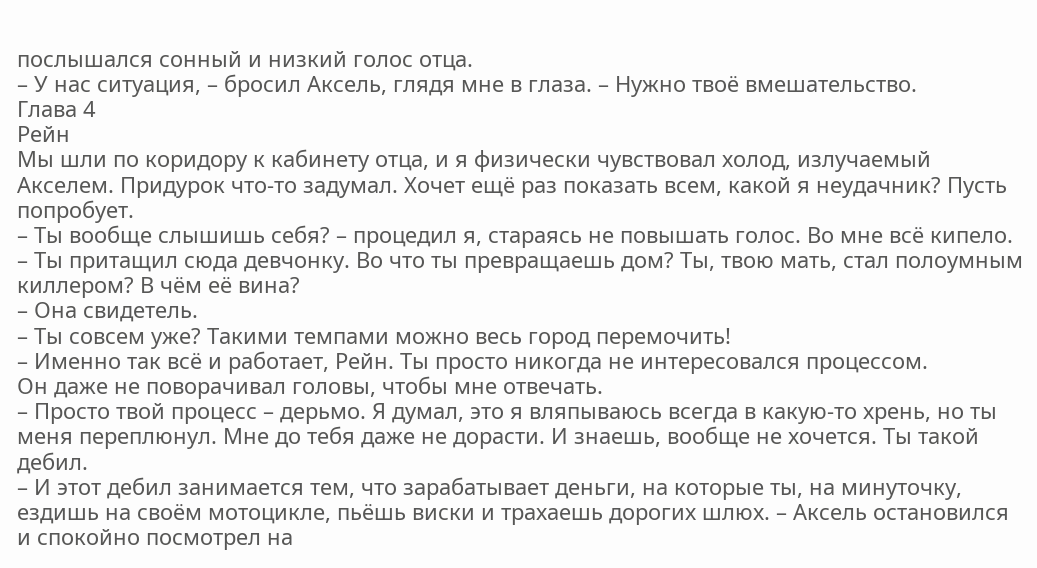послышался сонный и низкий голос отца.
– У нас ситуация, – бросил Аксель, глядя мне в глаза. – Нужно твоё вмешательство.
Глава 4
Рейн
Мы шли по коридору к кабинету отца, и я физически чувствовал холод, излучаемый Акселем. Придурок что-то задумал. Хочет ещё раз показать всем, какой я неудачник? Пусть попробует.
– Ты вообще слышишь себя? – процедил я, стараясь не повышать голос. Во мне всё кипело. – Ты притащил сюда девчонку. Во что ты превращаешь дом? Ты, твою мать, стал полоумным киллером? В чём её вина?
– Она свидетель.
– Ты совсем уже? Такими темпами можно весь город перемочить!
– Именно так всё и работает, Рейн. Ты просто никогда не интересовался процессом.
Он даже не поворачивал головы, чтобы мне отвечать.
– Просто твой процесс – дерьмо. Я думал, это я вляпываюсь всегда в какую-то хрень, но ты меня переплюнул. Мне до тебя даже не дорасти. И знаешь, вообще не хочется. Ты такой дебил.
– И этот дебил занимается тем, что зарабатывает деньги, на которые ты, на минуточку, ездишь на своём мотоцикле, пьёшь виски и трахаешь дорогих шлюх. – Аксель остановился и спокойно посмотрел на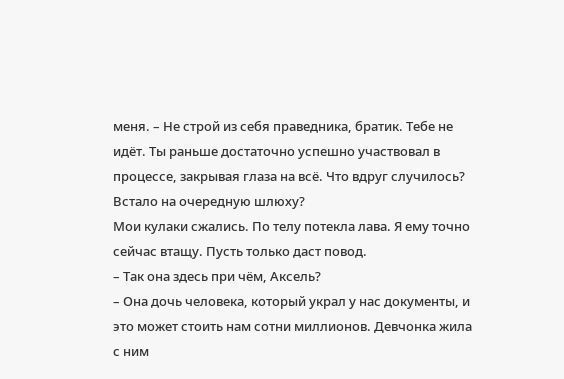меня. – Не строй из себя праведника, братик. Тебе не идёт. Ты раньше достаточно успешно участвовал в процессе, закрывая глаза на всё. Что вдруг случилось? Встало на очередную шлюху?
Мои кулаки сжались. По телу потекла лава. Я ему точно сейчас втащу. Пусть только даст повод.
– Так она здесь при чём, Аксель?
– Она дочь человека, который украл у нас документы, и это может стоить нам сотни миллионов. Девчонка жила с ним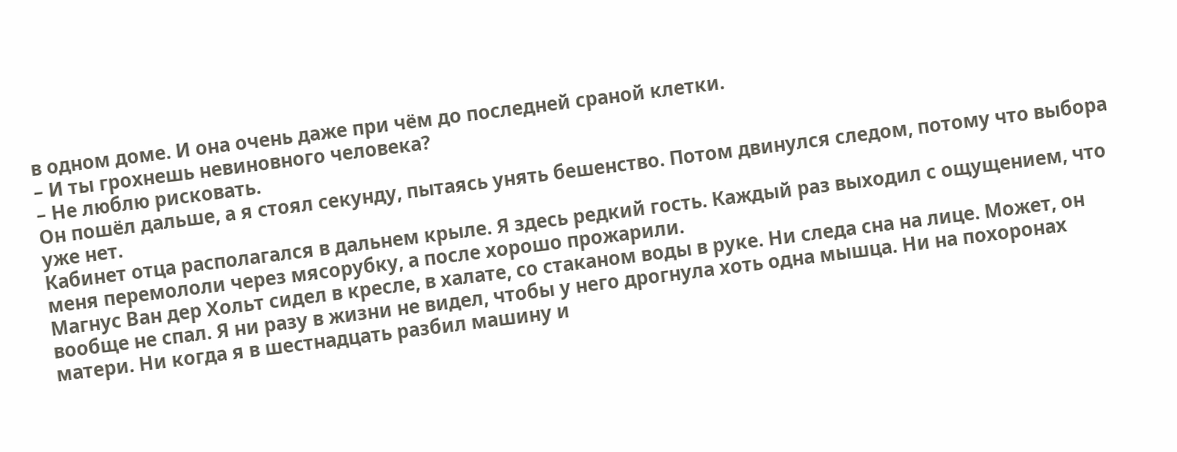в одном доме. И она очень даже при чём до последней сраной клетки.
– И ты грохнешь невиновного человека?
– Не люблю рисковать.
Он пошёл дальше, а я стоял секунду, пытаясь унять бешенство. Потом двинулся следом, потому что выбора уже нет.
Кабинет отца располагался в дальнем крыле. Я здесь редкий гость. Каждый раз выходил с ощущением, что меня перемололи через мясорубку, а после хорошо прожарили.
Магнус Ван дер Хольт сидел в кресле, в халате, со стаканом воды в руке. Ни следа сна на лице. Может, он вообще не спал. Я ни разу в жизни не видел, чтобы у него дрогнула хоть одна мышца. Ни на похоронах матери. Ни когда я в шестнадцать разбил машину и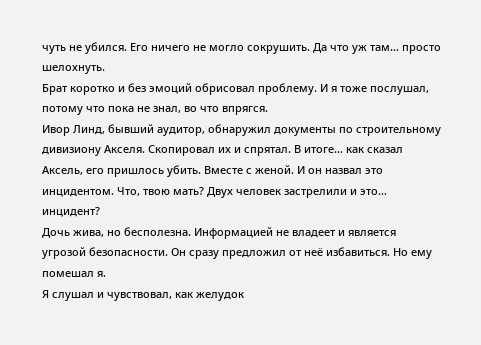чуть не убился. Его ничего не могло сокрушить. Да что уж там… просто шелохнуть.
Брат коротко и без эмоций обрисовал проблему. И я тоже послушал, потому что пока не знал, во что впрягся.
Ивор Линд, бывший аудитор, обнаружил документы по строительному дивизиону Акселя. Скопировал их и спрятал. В итоге… как сказал Аксель, его пришлось убить. Вместе с женой. И он назвал это инцидентом. Что, твою мать? Двух человек застрелили и это… инцидент?
Дочь жива, но бесполезна. Информацией не владеет и является угрозой безопасности. Он сразу предложил от неё избавиться. Но ему помешал я.
Я слушал и чувствовал, как желудок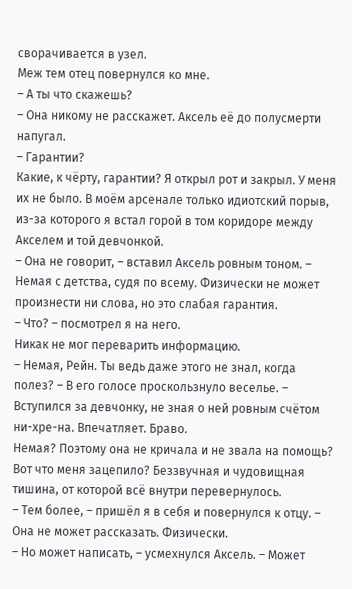сворачивается в узел.
Меж тем отец повернулся ко мне.
– А ты что скажешь?
– Она никому не расскажет. Аксель её до полусмерти напугал.
– Гарантии?
Какие, к чёрту, гарантии? Я открыл рот и закрыл. У меня их не было. В моём арсенале только идиотский порыв, из-за которого я встал горой в том коридоре между Акселем и той девчонкой.
– Она не говорит, – вставил Аксель ровным тоном. – Немая с детства, судя по всему. Физически не может произнести ни слова, но это слабая гарантия.
– Что? – посмотрел я на него.
Никак не мог переварить информацию.
– Немая, Рейн. Ты ведь даже этого не знал, когда полез? – В его голосе проскользнуло веселье. – Вступился за девчонку, не зная о ней ровным счётом ни-хре-на. Впечатляет. Браво.
Немая? Поэтому она не кричала и не звала на помощь? Вот что меня зацепило? Беззвучная и чудовищная тишина, от которой всё внутри перевернулось.
– Тем более, – пришёл я в себя и повернулся к отцу. – Она не может рассказать. Физически.
– Но может написать, – усмехнулся Аксель. – Может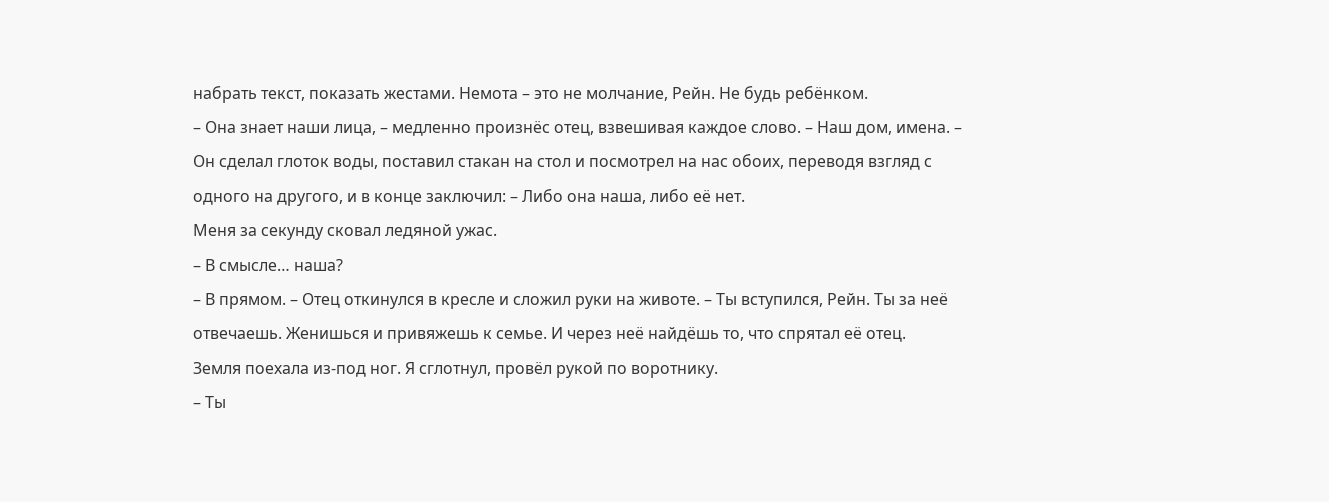набрать текст, показать жестами. Немота – это не молчание, Рейн. Не будь ребёнком.
– Она знает наши лица, – медленно произнёс отец, взвешивая каждое слово. – Наш дом, имена. – Он сделал глоток воды, поставил стакан на стол и посмотрел на нас обоих, переводя взгляд с одного на другого, и в конце заключил: – Либо она наша, либо её нет.
Меня за секунду сковал ледяной ужас.
– В смысле… наша?
– В прямом. – Отец откинулся в кресле и сложил руки на животе. – Ты вступился, Рейн. Ты за неё отвечаешь. Женишься и привяжешь к семье. И через неё найдёшь то, что спрятал её отец.
Земля поехала из-под ног. Я сглотнул, провёл рукой по воротнику.
– Ты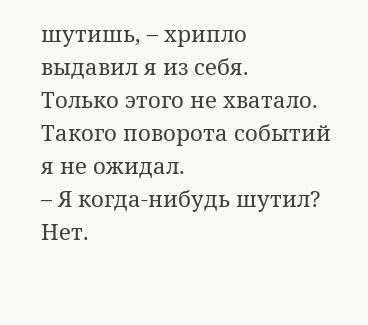шутишь, – хрипло выдавил я из себя.
Только этого не хватало. Такого поворота событий я не ожидал.
– Я когда-нибудь шутил?
Нет.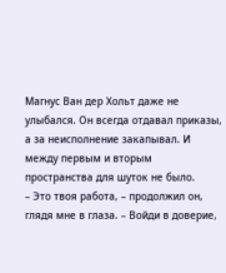Магнус Ван дер Хольт даже не улыбался. Он всегда отдавал приказы, а за неисполнение закапывал. И между первым и вторым пространства для шуток не было.
– Это твоя работа, – продолжил он, глядя мне в глаза. – Войди в доверие,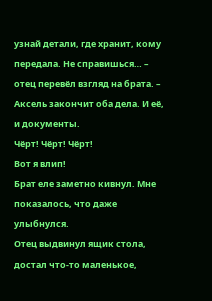узнай детали, где хранит, кому передала. Не справишься… – отец перевёл взгляд на брата. – Аксель закончит оба дела. И её, и документы.
Чёрт! Чёрт! Чёрт!
Вот я влип!
Брат еле заметно кивнул. Мне показалось, что даже улыбнулся.
Отец выдвинул ящик стола, достал что-то маленькое,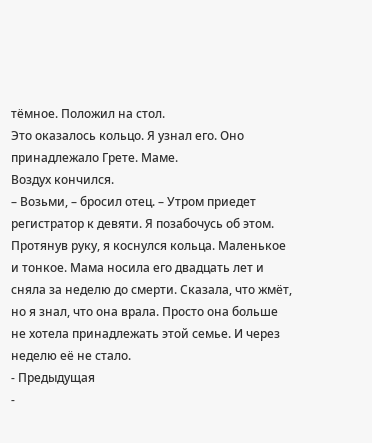тёмное. Положил на стол.
Это оказалось кольцо. Я узнал его. Оно принадлежало Грете. Маме.
Воздух кончился.
– Возьми, – бросил отец. – Утром приедет регистратор к девяти. Я позабочусь об этом.
Протянув руку, я коснулся кольца. Маленькое и тонкое. Мама носила его двадцать лет и сняла за неделю до смерти. Сказала, что жмёт, но я знал, что она врала. Просто она больше не хотела принадлежать этой семье. И через неделю её не стало.
- Предыдущая
-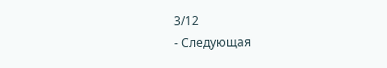3/12
- Следующая